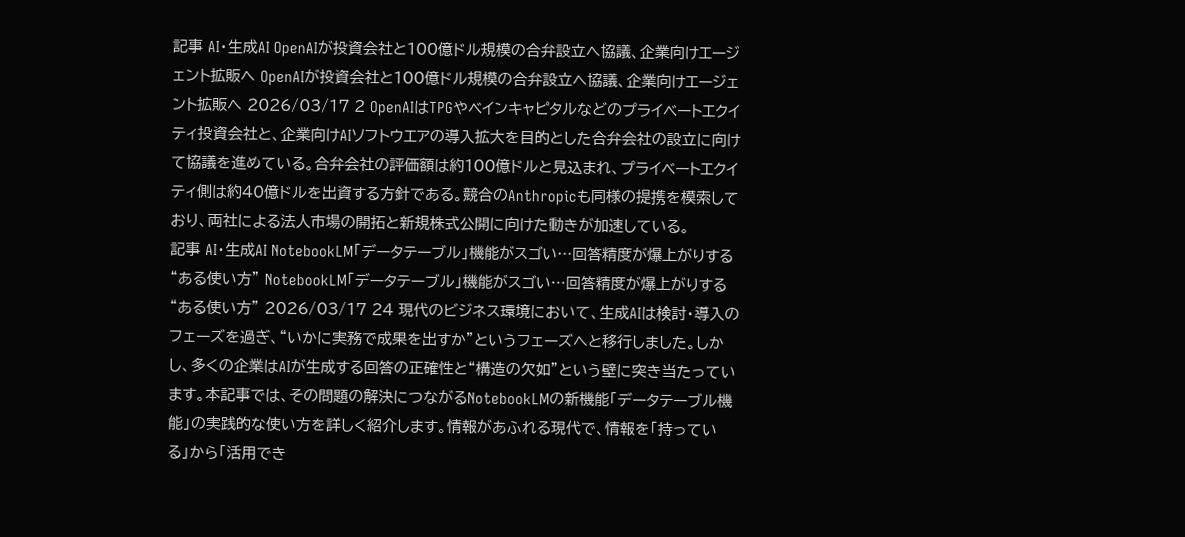記事 AI・生成AI OpenAIが投資会社と100億ドル規模の合弁設立へ協議、企業向けエージェント拡販へ OpenAIが投資会社と100億ドル規模の合弁設立へ協議、企業向けエージェント拡販へ 2026/03/17 2 OpenAIはTPGやベインキャピタルなどのプライベートエクイティ投資会社と、企業向けAIソフトウエアの導入拡大を目的とした合弁会社の設立に向けて協議を進めている。合弁会社の評価額は約100億ドルと見込まれ、プライベートエクイティ側は約40億ドルを出資する方針である。競合のAnthropicも同様の提携を模索しており、両社による法人市場の開拓と新規株式公開に向けた動きが加速している。
記事 AI・生成AI NotebookLM「データテーブル」機能がスゴい…回答精度が爆上がりする“ある使い方” NotebookLM「データテーブル」機能がスゴい…回答精度が爆上がりする“ある使い方” 2026/03/17 24 現代のビジネス環境において、生成AIは検討・導入のフェーズを過ぎ、“いかに実務で成果を出すか”というフェーズへと移行しました。しかし、多くの企業はAIが生成する回答の正確性と“構造の欠如”という壁に突き当たっています。本記事では、その問題の解決につながるNotebookLMの新機能「データテーブル機能」の実践的な使い方を詳しく紹介します。情報があふれる現代で、情報を「持っている」から「活用でき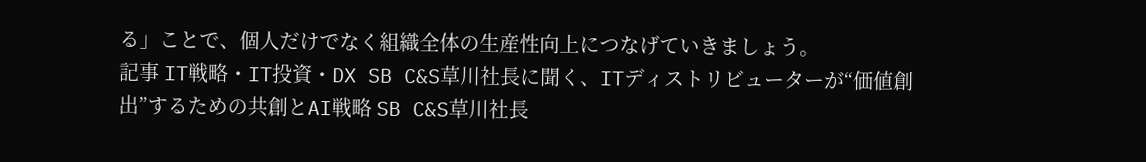る」ことで、個人だけでなく組織全体の生産性向上につなげていきましょう。
記事 IT戦略・IT投資・DX SB C&S草川社長に聞く、ITディストリビューターが“価値創出”するための共創とAI戦略 SB C&S草川社長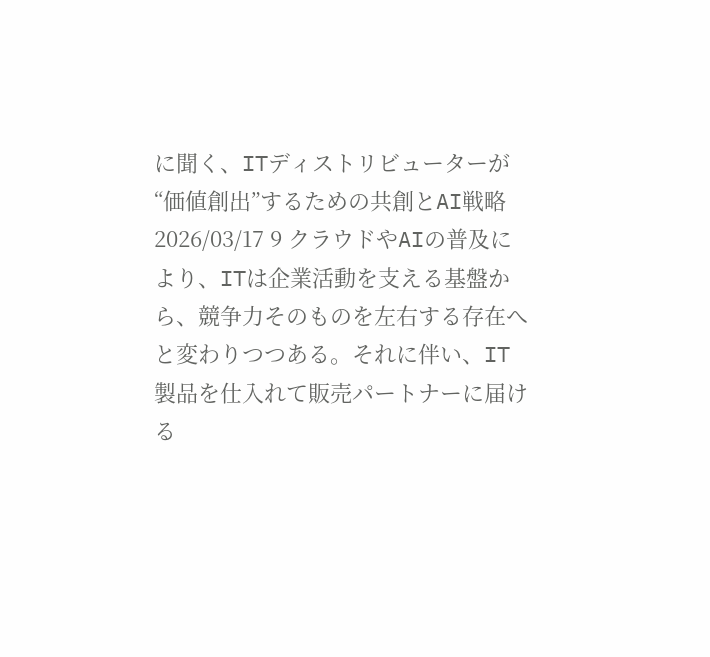に聞く、ITディストリビューターが“価値創出”するための共創とAI戦略 2026/03/17 9 クラウドやAIの普及により、ITは企業活動を支える基盤から、競争力そのものを左右する存在へと変わりつつある。それに伴い、IT製品を仕入れて販売パートナーに届ける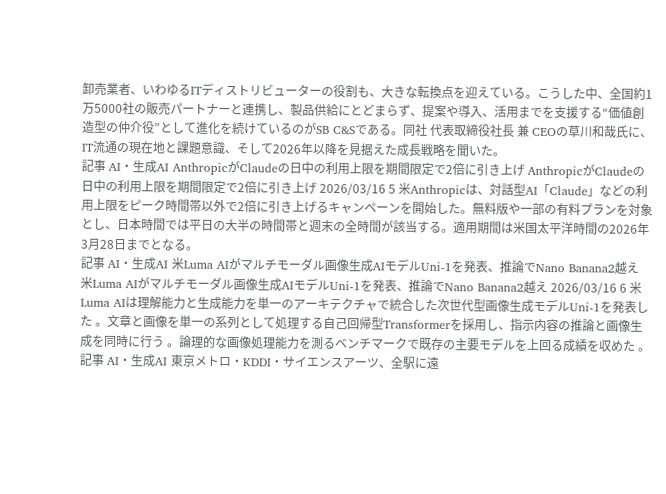卸売業者、いわゆるITディストリビューターの役割も、大きな転換点を迎えている。こうした中、全国約1万5000社の販売パートナーと連携し、製品供給にとどまらず、提案や導入、活用までを支援する“価値創造型の仲介役”として進化を続けているのがSB C&Sである。同社 代表取締役社長 兼 CEOの草川和哉氏に、IT流通の現在地と課題意識、そして2026年以降を見据えた成長戦略を聞いた。
記事 AI・生成AI AnthropicがClaudeの日中の利用上限を期間限定で2倍に引き上げ AnthropicがClaudeの日中の利用上限を期間限定で2倍に引き上げ 2026/03/16 5 米Anthropicは、対話型AI「Claude」などの利用上限をピーク時間帯以外で2倍に引き上げるキャンペーンを開始した。無料版や一部の有料プランを対象とし、日本時間では平日の大半の時間帯と週末の全時間が該当する。適用期間は米国太平洋時間の2026年3月28日までとなる。
記事 AI・生成AI 米Luma AIがマルチモーダル画像生成AIモデルUni-1を発表、推論でNano Banana2越え 米Luma AIがマルチモーダル画像生成AIモデルUni-1を発表、推論でNano Banana2越え 2026/03/16 6 米Luma AIは理解能力と生成能力を単一のアーキテクチャで統合した次世代型画像生成モデルUni-1を発表した 。文章と画像を単一の系列として処理する自己回帰型Transformerを採用し、指示内容の推論と画像生成を同時に行う 。論理的な画像処理能力を測るベンチマークで既存の主要モデルを上回る成績を収めた 。
記事 AI・生成AI 東京メトロ・KDDI・サイエンスアーツ、全駅に遠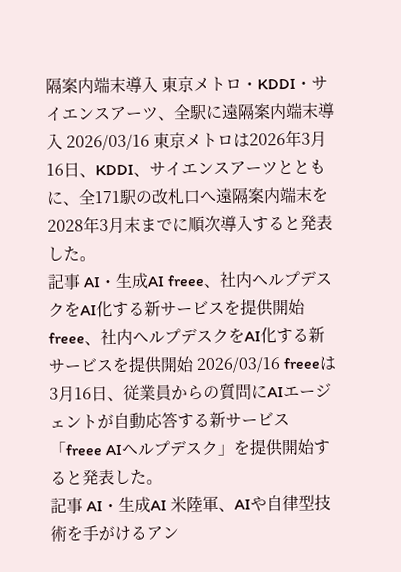隔案内端末導入 東京メトロ・KDDI・サイエンスアーツ、全駅に遠隔案内端末導入 2026/03/16 東京メトロは2026年3月16日、KDDI、サイエンスアーツとともに、全171駅の改札口へ遠隔案内端末を2028年3月末までに順次導入すると発表した。
記事 AI・生成AI freee、社内ヘルプデスクをAI化する新サービスを提供開始 freee、社内ヘルプデスクをAI化する新サービスを提供開始 2026/03/16 freeeは3月16日、従業員からの質問にAIエージェントが自動応答する新サービス「freee AIヘルプデスク」を提供開始すると発表した。
記事 AI・生成AI 米陸軍、AIや自律型技術を手がけるアン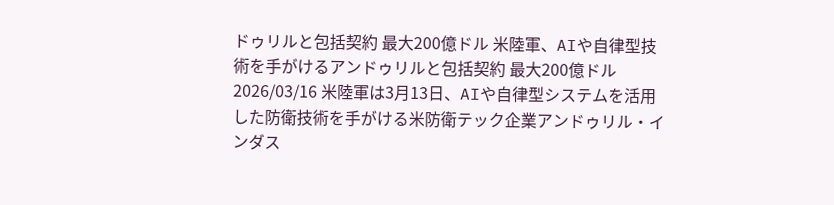ドゥリルと包括契約 最大200億ドル 米陸軍、AIや自律型技術を手がけるアンドゥリルと包括契約 最大200億ドル 2026/03/16 米陸軍は3月13日、AIや自律型システムを活用した防衛技術を手がける米防衛テック企業アンドゥリル・インダス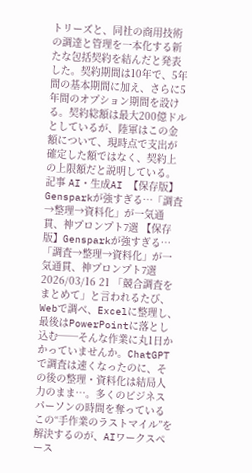トリーズと、同社の商用技術の調達と管理を一本化する新たな包括契約を結んだと発表した。契約期間は10年で、5年間の基本期間に加え、さらに5年間のオプション期間を設ける。契約総額は最大200億ドルとしているが、陸軍はこの金額について、現時点で支出が確定した額ではなく、契約上の上限額だと説明している。
記事 AI・生成AI 【保存版】Gensparkが強すぎる…「調査→整理→資料化」が一気通貫、神プロンプト7選 【保存版】Gensparkが強すぎる…「調査→整理→資料化」が一気通貫、神プロンプト7選 2026/03/16 21 「競合調査をまとめて」と言われるたび、Webで調べ、Excelに整理し、最後はPowerPointに落とし込む──そんな作業に丸1日かかっていませんか。ChatGPTで調査は速くなったのに、その後の整理・資料化は結局人力のまま…。多くのビジネスパーソンの時間を奪っているこの“手作業のラストマイル”を解決するのが、AIワークスペース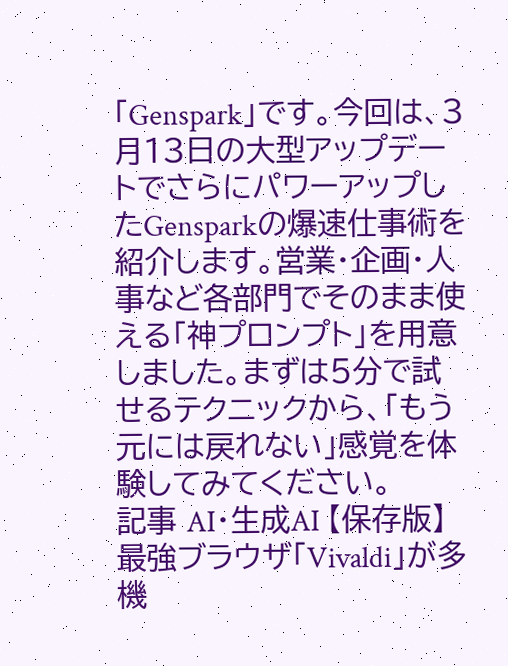「Genspark」です。今回は、3月13日の大型アップデートでさらにパワーアップしたGensparkの爆速仕事術を紹介します。営業・企画・人事など各部門でそのまま使える「神プロンプト」を用意しました。まずは5分で試せるテクニックから、「もう元には戻れない」感覚を体験してみてください。
記事 AI・生成AI 【保存版】最強ブラウザ「Vivaldi」が多機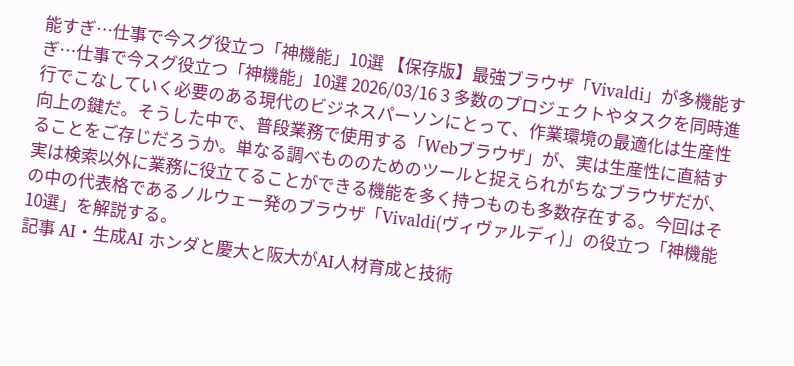能すぎ…仕事で今スグ役立つ「神機能」10選 【保存版】最強ブラウザ「Vivaldi」が多機能すぎ…仕事で今スグ役立つ「神機能」10選 2026/03/16 3 多数のプロジェクトやタスクを同時進行でこなしていく必要のある現代のビジネスパーソンにとって、作業環境の最適化は生産性向上の鍵だ。そうした中で、普段業務で使用する「Webブラウザ」が、実は生産性に直結することをご存じだろうか。単なる調べもののためのツールと捉えられがちなブラウザだが、実は検索以外に業務に役立てることができる機能を多く持つものも多数存在する。今回はその中の代表格であるノルウェー発のブラウザ「Vivaldi(ヴィヴァルディ)」の役立つ「神機能10選」を解説する。
記事 AI・生成AI ホンダと慶大と阪大がAI人材育成と技術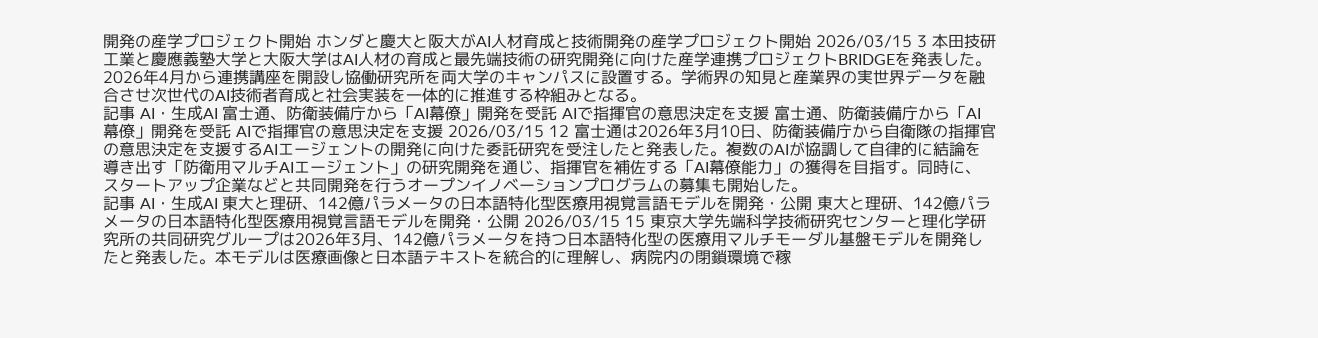開発の産学プロジェクト開始 ホンダと慶大と阪大がAI人材育成と技術開発の産学プロジェクト開始 2026/03/15 3 本田技研工業と慶應義塾大学と大阪大学はAI人材の育成と最先端技術の研究開発に向けた産学連携プロジェクトBRIDGEを発表した。2026年4月から連携講座を開設し協働研究所を両大学のキャンパスに設置する。学術界の知見と産業界の実世界データを融合させ次世代のAI技術者育成と社会実装を一体的に推進する枠組みとなる。
記事 AI・生成AI 富士通、防衛装備庁から「AI幕僚」開発を受託 AIで指揮官の意思決定を支援 富士通、防衛装備庁から「AI幕僚」開発を受託 AIで指揮官の意思決定を支援 2026/03/15 12 富士通は2026年3月10日、防衛装備庁から自衛隊の指揮官の意思決定を支援するAIエージェントの開発に向けた委託研究を受注したと発表した。複数のAIが協調して自律的に結論を導き出す「防衛用マルチAIエージェント」の研究開発を通じ、指揮官を補佐する「AI幕僚能力」の獲得を目指す。同時に、スタートアップ企業などと共同開発を行うオープンイノベーションプログラムの募集も開始した。
記事 AI・生成AI 東大と理研、142億パラメータの日本語特化型医療用視覚言語モデルを開発・公開 東大と理研、142億パラメータの日本語特化型医療用視覚言語モデルを開発・公開 2026/03/15 15 東京大学先端科学技術研究センターと理化学研究所の共同研究グループは2026年3月、142億パラメータを持つ日本語特化型の医療用マルチモーダル基盤モデルを開発したと発表した。本モデルは医療画像と日本語テキストを統合的に理解し、病院内の閉鎖環境で稼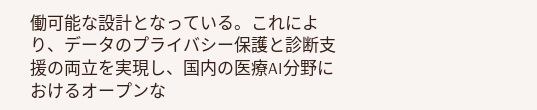働可能な設計となっている。これにより、データのプライバシー保護と診断支援の両立を実現し、国内の医療AI分野におけるオープンな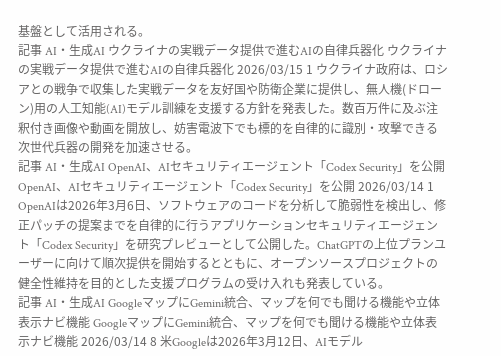基盤として活用される。
記事 AI・生成AI ウクライナの実戦データ提供で進むAIの自律兵器化 ウクライナの実戦データ提供で進むAIの自律兵器化 2026/03/15 1 ウクライナ政府は、ロシアとの戦争で収集した実戦データを友好国や防衛企業に提供し、無人機(ドローン)用の人工知能(AI)モデル訓練を支援する方針を発表した。数百万件に及ぶ注釈付き画像や動画を開放し、妨害電波下でも標的を自律的に識別・攻撃できる次世代兵器の開発を加速させる。
記事 AI・生成AI OpenAI、AIセキュリティエージェント「Codex Security」を公開 OpenAI、AIセキュリティエージェント「Codex Security」を公開 2026/03/14 1 OpenAIは2026年3月6日、ソフトウェアのコードを分析して脆弱性を検出し、修正パッチの提案までを自律的に行うアプリケーションセキュリティエージェント「Codex Security」を研究プレビューとして公開した。ChatGPTの上位プランユーザーに向けて順次提供を開始するとともに、オープンソースプロジェクトの健全性維持を目的とした支援プログラムの受け入れも発表している。
記事 AI・生成AI GoogleマップにGemini統合、マップを何でも聞ける機能や立体表示ナビ機能 GoogleマップにGemini統合、マップを何でも聞ける機能や立体表示ナビ機能 2026/03/14 8 米Googleは2026年3月12日、AIモデル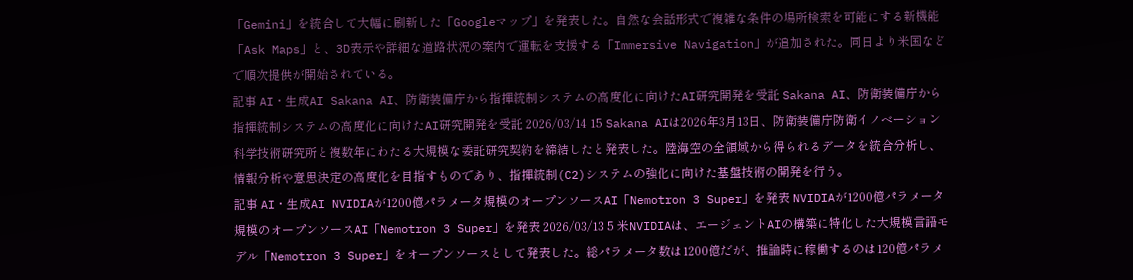「Gemini」を統合して大幅に刷新した「Googleマップ」を発表した。自然な会話形式で複雑な条件の場所検索を可能にする新機能「Ask Maps」と、3D表示や詳細な道路状況の案内で運転を支援する「Immersive Navigation」が追加された。同日より米国などで順次提供が開始されている。
記事 AI・生成AI Sakana AI、防衛装備庁から指揮統制システムの高度化に向けたAI研究開発を受託 Sakana AI、防衛装備庁から指揮統制システムの高度化に向けたAI研究開発を受託 2026/03/14 15 Sakana AIは2026年3月13日、防衛装備庁防衛イノベーション科学技術研究所と複数年にわたる大規模な委託研究契約を締結したと発表した。陸海空の全領域から得られるデータを統合分析し、情報分析や意思決定の高度化を目指すものであり、指揮統制(C2)システムの強化に向けた基盤技術の開発を行う。
記事 AI・生成AI NVIDIAが1200億パラメータ規模のオープンソースAI「Nemotron 3 Super」を発表 NVIDIAが1200億パラメータ規模のオープンソースAI「Nemotron 3 Super」を発表 2026/03/13 5 米NVIDIAは、エージェントAIの構築に特化した大規模言語モデル「Nemotron 3 Super」をオープンソースとして発表した。総パラメータ数は1200億だが、推論時に稼働するのは120億パラメ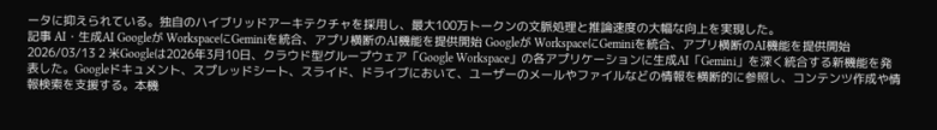ータに抑えられている。独自のハイブリッドアーキテクチャを採用し、最大100万トークンの文脈処理と推論速度の大幅な向上を実現した。
記事 AI・生成AI Googleが WorkspaceにGeminiを統合、アプリ横断のAI機能を提供開始 Googleが WorkspaceにGeminiを統合、アプリ横断のAI機能を提供開始 2026/03/13 2 米Googleは2026年3月10日、クラウド型グループウェア「Google Workspace」の各アプリケーションに生成AI「Gemini」を深く統合する新機能を発表した。Googleドキュメント、スプレッドシート、スライド、ドライブにおいて、ユーザーのメールやファイルなどの情報を横断的に参照し、コンテンツ作成や情報検索を支援する。本機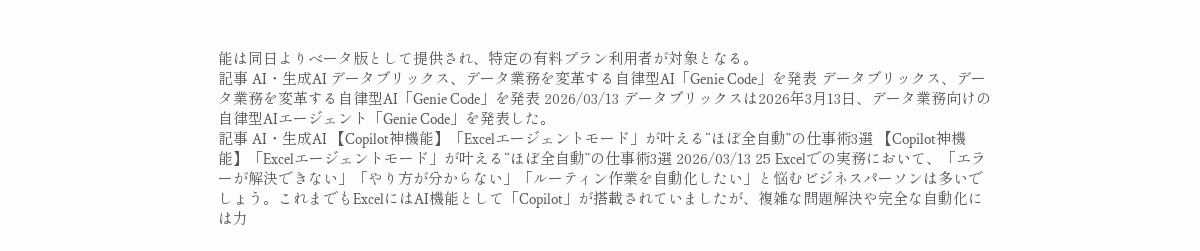能は同日よりベータ版として提供され、特定の有料プラン利用者が対象となる。
記事 AI・生成AI データブリックス、データ業務を変革する自律型AI「Genie Code」を発表 データブリックス、データ業務を変革する自律型AI「Genie Code」を発表 2026/03/13 データブリックスは2026年3月13日、データ業務向けの自律型AIエージェント「Genie Code」を発表した。
記事 AI・生成AI 【Copilot神機能】「Excelエージェントモード」が叶える“ほぼ全自動”の仕事術3選 【Copilot神機能】「Excelエージェントモード」が叶える“ほぼ全自動”の仕事術3選 2026/03/13 25 Excelでの実務において、「エラーが解決できない」「やり方が分からない」「ルーティン作業を自動化したい」と悩むビジネスパーソンは多いでしょう。これまでもExcelにはAI機能として「Copilot」が搭載されていましたが、複雑な問題解決や完全な自動化には力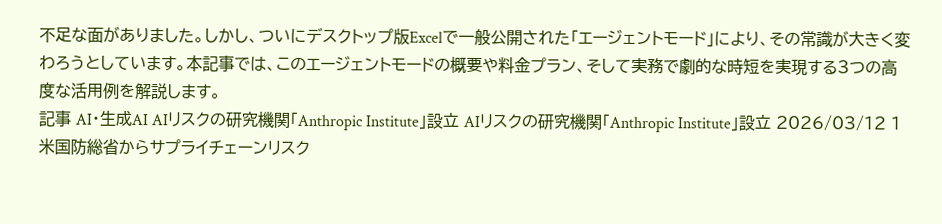不足な面がありました。しかし、ついにデスクトップ版Excelで一般公開された「エージェントモード」により、その常識が大きく変わろうとしています。本記事では、このエージェントモードの概要や料金プラン、そして実務で劇的な時短を実現する3つの高度な活用例を解説します。
記事 AI・生成AI AIリスクの研究機関「Anthropic Institute」設立 AIリスクの研究機関「Anthropic Institute」設立 2026/03/12 1 米国防総省からサプライチェーンリスク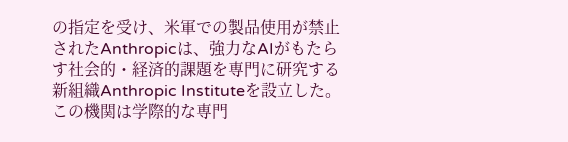の指定を受け、米軍での製品使用が禁止されたAnthropicは、強力なAIがもたらす社会的・経済的課題を専門に研究する新組織Anthropic Instituteを設立した。この機関は学際的な専門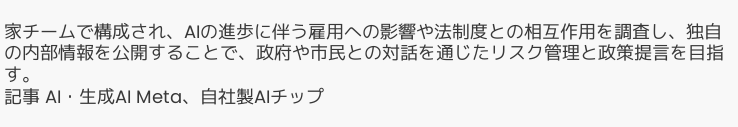家チームで構成され、AIの進歩に伴う雇用への影響や法制度との相互作用を調査し、独自の内部情報を公開することで、政府や市民との対話を通じたリスク管理と政策提言を目指す。
記事 AI・生成AI Meta、自社製AIチップ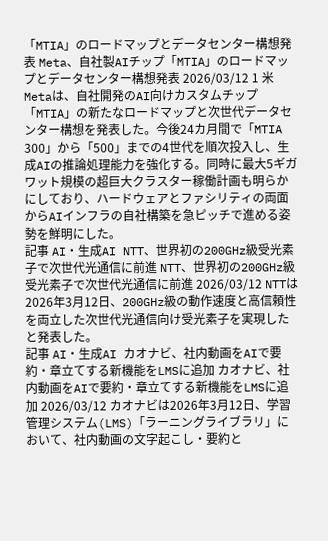「MTIA」のロードマップとデータセンター構想発表 Meta、自社製AIチップ「MTIA」のロードマップとデータセンター構想発表 2026/03/12 1 米Metaは、自社開発のAI向けカスタムチップ「MTIA」の新たなロードマップと次世代データセンター構想を発表した。今後24カ月間で「MTIA 300」から「500」までの4世代を順次投入し、生成AIの推論処理能力を強化する。同時に最大5ギガワット規模の超巨大クラスター稼働計画も明らかにしており、ハードウェアとファシリティの両面からAIインフラの自社構築を急ピッチで進める姿勢を鮮明にした。
記事 AI・生成AI NTT、世界初の200GHz級受光素子で次世代光通信に前進 NTT、世界初の200GHz級受光素子で次世代光通信に前進 2026/03/12 NTTは2026年3月12日、200GHz級の動作速度と高信頼性を両立した次世代光通信向け受光素子を実現したと発表した。
記事 AI・生成AI カオナビ、社内動画をAIで要約・章立てする新機能をLMSに追加 カオナビ、社内動画をAIで要約・章立てする新機能をLMSに追加 2026/03/12 カオナビは2026年3月12日、学習管理システム(LMS)「ラーニングライブラリ」において、社内動画の文字起こし・要約と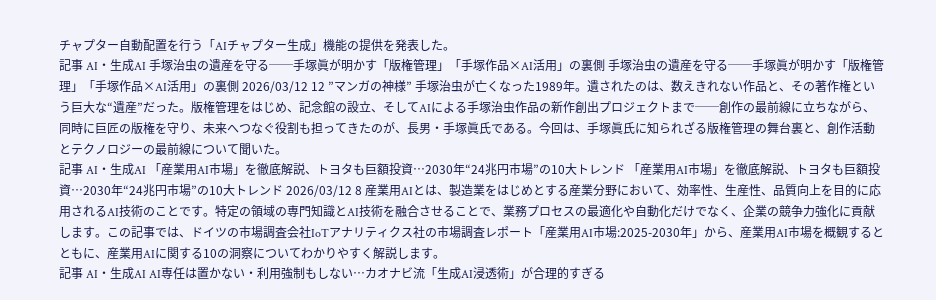チャプター自動配置を行う「AIチャプター生成」機能の提供を発表した。
記事 AI・生成AI 手塚治虫の遺産を守る──手塚眞が明かす「版権管理」「手塚作品×AI活用」の裏側 手塚治虫の遺産を守る──手塚眞が明かす「版権管理」「手塚作品×AI活用」の裏側 2026/03/12 12 ”マンガの神様” 手塚治虫が亡くなった1989年。遺されたのは、数えきれない作品と、その著作権という巨大な“遺産”だった。版権管理をはじめ、記念館の設立、そしてAIによる手塚治虫作品の新作創出プロジェクトまで──創作の最前線に立ちながら、同時に巨匠の版権を守り、未来へつなぐ役割も担ってきたのが、長男・手塚眞氏である。今回は、手塚眞氏に知られざる版権管理の舞台裏と、創作活動とテクノロジーの最前線について聞いた。
記事 AI・生成AI 「産業用AI市場」を徹底解説、トヨタも巨額投資…2030年“24兆円市場”の10大トレンド 「産業用AI市場」を徹底解説、トヨタも巨額投資…2030年“24兆円市場”の10大トレンド 2026/03/12 8 産業用AIとは、製造業をはじめとする産業分野において、効率性、生産性、品質向上を目的に応用されるAI技術のことです。特定の領域の専門知識とAI技術を融合させることで、業務プロセスの最適化や自動化だけでなく、企業の競争力強化に貢献します。この記事では、ドイツの市場調査会社IoTアナリティクス社の市場調査レポート「産業用AI市場:2025-2030年」から、産業用AI市場を概観するとともに、産業用AIに関する10の洞察についてわかりやすく解説します。
記事 AI・生成AI AI専任は置かない・利用強制もしない…カオナビ流「生成AI浸透術」が合理的すぎる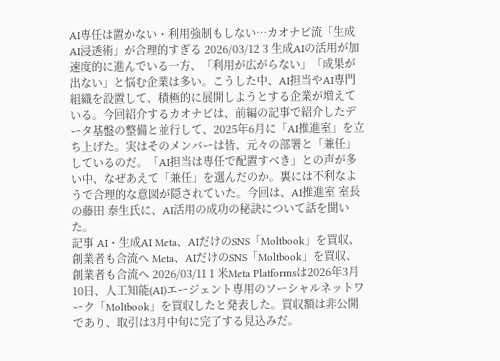AI専任は置かない・利用強制もしない…カオナビ流「生成AI浸透術」が合理的すぎる 2026/03/12 3 生成AIの活用が加速度的に進んでいる一方、「利用が広がらない」「成果が出ない」と悩む企業は多い。こうした中、AI担当やAI専門組織を設置して、積極的に展開しようとする企業が増えている。今回紹介するカオナビは、前編の記事で紹介したデータ基盤の整備と並行して、2025年6月に「AI推進室」を立ち上げた。実はそのメンバーは皆、元々の部署と「兼任」しているのだ。「AI担当は専任で配置すべき」との声が多い中、なぜあえて「兼任」を選んだのか。裏には不利なようで合理的な意図が隠されていた。今回は、AI推進室 室長の藤田 泰生氏に、AI活用の成功の秘訣について話を聞いた。
記事 AI・生成AI Meta、AIだけのSNS「Moltbook」を買収、創業者も合流へ Meta、AIだけのSNS「Moltbook」を買収、創業者も合流へ 2026/03/11 1 米Meta Platformsは2026年3月10日、人工知能(AI)エージェント専用のソーシャルネットワーク「Moltbook」を買収したと発表した。買収額は非公開であり、取引は3月中旬に完了する見込みだ。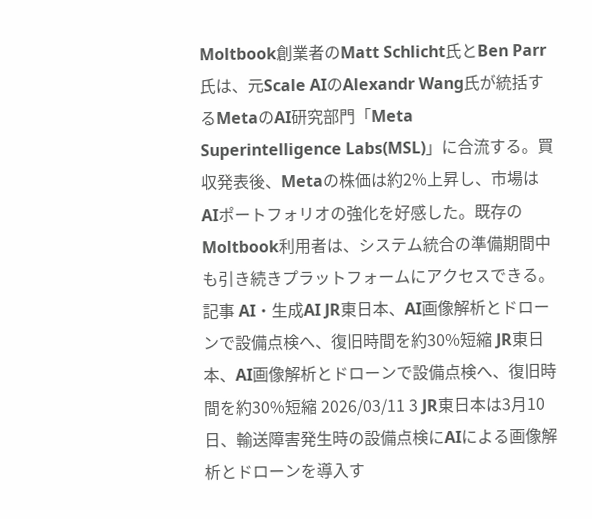Moltbook創業者のMatt Schlicht氏とBen Parr氏は、元Scale AIのAlexandr Wang氏が統括するMetaのAI研究部門「Meta Superintelligence Labs(MSL)」に合流する。買収発表後、Metaの株価は約2%上昇し、市場はAIポートフォリオの強化を好感した。既存のMoltbook利用者は、システム統合の準備期間中も引き続きプラットフォームにアクセスできる。
記事 AI・生成AI JR東日本、AI画像解析とドローンで設備点検へ、復旧時間を約30%短縮 JR東日本、AI画像解析とドローンで設備点検へ、復旧時間を約30%短縮 2026/03/11 3 JR東日本は3月10日、輸送障害発生時の設備点検にAIによる画像解析とドローンを導入す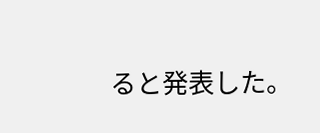ると発表した。